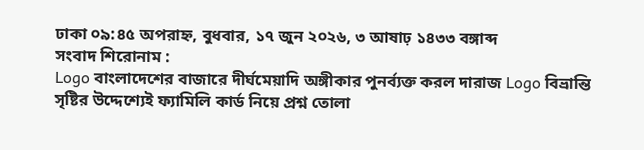ঢাকা ০৯:৪৫ অপরাহ্ন, বুধবার, ১৭ জুন ২০২৬, ৩ আষাঢ় ১৪৩৩ বঙ্গাব্দ
সংবাদ শিরোনাম :
Logo বাংলাদেশের বাজারে দীর্ঘমেয়াদি অঙ্গীকার পুনর্ব্যক্ত করল দারাজ Logo বিভ্রান্তি সৃষ্টির উদ্দেশ্যেই ফ্যামিলি কার্ড নিয়ে প্রশ্ন তোলা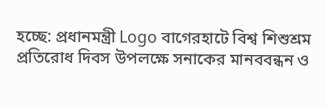হচ্ছে: প্রধানমন্ত্রী Logo বাগেরহাটে বিশ্ব শিশুশ্রম প্রতিরোধ দিবস উপলক্ষে সনাকের মানববন্ধন ও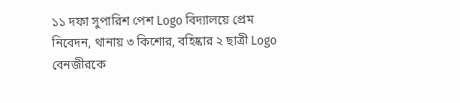১১ দফা সুপারিশ পেশ Logo বিদ্যালয়ে প্রেম নিবেদন, থানায় ৩ কিশোর, বহিষ্কার ২ ছাত্রী Logo বেনজীরকে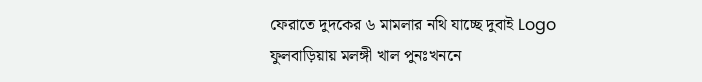ফেরাতে দুদকের ৬ মামলার নথি যাচ্ছে দুবাই Logo ফুলবাড়িয়ায় মলঙ্গী খাল পুনঃখননে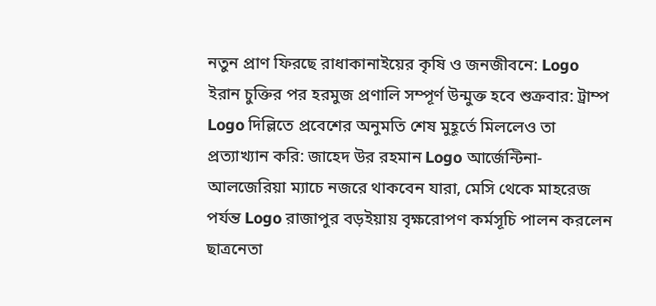নতুন প্রাণ ফিরছে রাধাকানাইয়ের কৃষি ও জনজীবনে: Logo ইরান চুক্তির পর হরমুজ প্রণালি সম্পূর্ণ উন্মুক্ত হবে শুক্রবার: ট্রাম্প Logo দিল্লিতে প্রবেশের অনুমতি শেষ মুহূর্তে মিললেও তা প্রত্যাখ্যান করি: জাহেদ উর রহমান Logo আর্জেন্টিনা-আলজেরিয়া ম্যাচে নজরে থাকবেন যারা, মেসি থেকে মাহরেজ পর্যন্ত Logo রাজাপুর বড়ইয়ায় বৃক্ষরোপণ কর্মসূচি পালন করলেন ছাত্রনেতা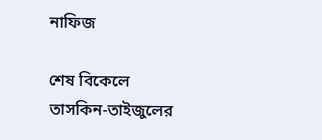নাফিজ

শেষ বিকেলে তাসকিন-তাইজুলের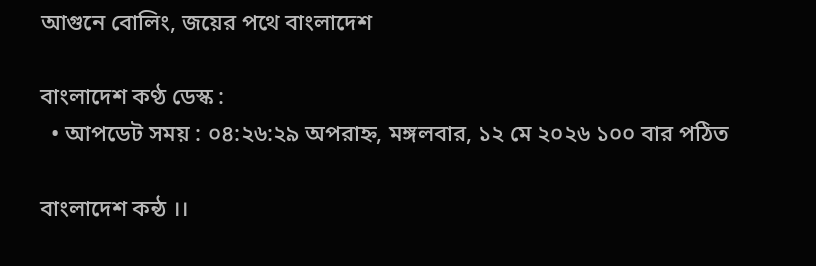আগুনে বোলিং, জয়ের পথে বাংলাদেশ

বাংলাদেশ কণ্ঠ ডেস্ক :
  • আপডেট সময় : ০৪:২৬:২৯ অপরাহ্ন, মঙ্গলবার, ১২ মে ২০২৬ ১০০ বার পঠিত

বাংলাদেশ কন্ঠ ।।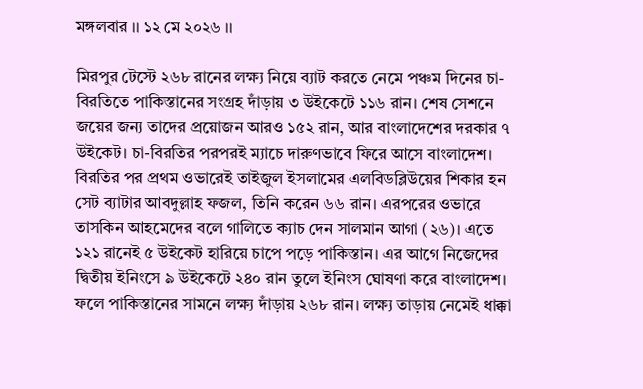মঙ্গলবার ।। ১২ মে ২০২৬ ।।

মিরপুর টেস্টে ২৬৮ রানের লক্ষ্য নিয়ে ব্যাট করতে নেমে পঞ্চম দিনের চা-বিরতিতে পাকিস্তানের সংগ্রহ দাঁড়ায় ৩ উইকেটে ১১৬ রান। শেষ সেশনে জয়ের জন্য তাদের প্রয়োজন আরও ১৫২ রান, আর বাংলাদেশের দরকার ৭ উইকেট। চা-বিরতির পরপরই ম্যাচে দারুণভাবে ফিরে আসে বাংলাদেশ। বিরতির পর প্রথম ওভারেই তাইজুল ইসলামের এলবিডব্লিউয়ের শিকার হন সেট ব্যাটার আবদুল্লাহ ফজল, তিনি করেন ৬৬ রান। এরপরের ওভারে তাসকিন আহমেদের বলে গালিতে ক্যাচ দেন সালমান আগা (২৬)। এতে ১২১ রানেই ৫ উইকেট হারিয়ে চাপে পড়ে পাকিস্তান। এর আগে নিজেদের দ্বিতীয় ইনিংসে ৯ উইকেটে ২৪০ রান তুলে ইনিংস ঘোষণা করে বাংলাদেশ। ফলে পাকিস্তানের সামনে লক্ষ্য দাঁড়ায় ২৬৮ রান। লক্ষ্য তাড়ায় নেমেই ধাক্কা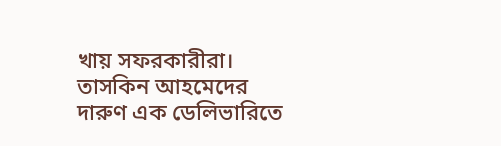খায় সফরকারীরা। তাসকিন আহমেদের দারুণ এক ডেলিভারিতে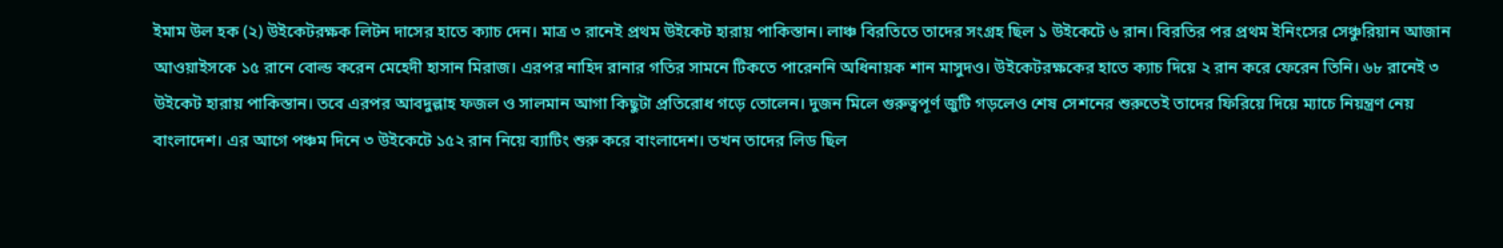ইমাম উল হক (২) উইকেটরক্ষক লিটন দাসের হাতে ক্যাচ দেন। মাত্র ৩ রানেই প্রথম উইকেট হারায় পাকিস্তান। লাঞ্চ বিরতিতে তাদের সংগ্রহ ছিল ১ উইকেটে ৬ রান। বিরতির পর প্রথম ইনিংসের সেঞ্চুরিয়ান আজান আওয়াইসকে ১৫ রানে বোল্ড করেন মেহেদী হাসান মিরাজ। এরপর নাহিদ রানার গতির সামনে টিকতে পারেননি অধিনায়ক শান মাসুদও। উইকেটরক্ষকের হাতে ক্যাচ দিয়ে ২ রান করে ফেরেন তিনি। ৬৮ রানেই ৩ উইকেট হারায় পাকিস্তান। তবে এরপর আবদুল্লাহ ফজল ও সালমান আগা কিছুটা প্রতিরোধ গড়ে তোলেন। দুজন মিলে গুরুত্বপূর্ণ জুটি গড়লেও শেষ সেশনের শুরুতেই তাদের ফিরিয়ে দিয়ে ম্যাচে নিয়ন্ত্রণ নেয় বাংলাদেশ। এর আগে পঞ্চম দিনে ৩ উইকেটে ১৫২ রান নিয়ে ব্যাটিং শুরু করে বাংলাদেশ। তখন তাদের লিড ছিল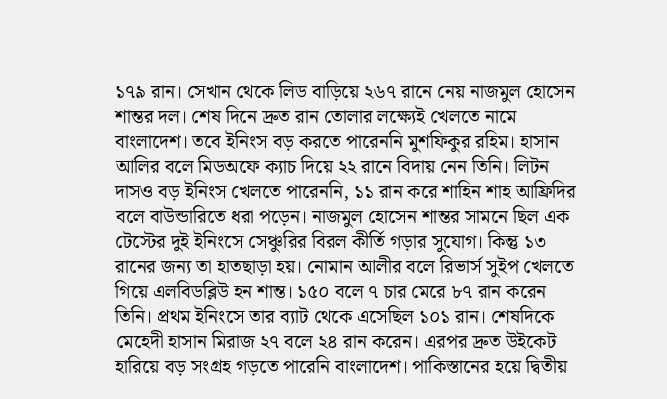১৭৯ রান। সেখান থেকে লিড বাড়িয়ে ২৬৭ রানে নেয় নাজমুল হোসেন শান্তর দল। শেষ দিনে দ্রুত রান তোলার লক্ষ্যেই খেলতে নামে বাংলাদেশ। তবে ইনিংস বড় করতে পারেননি মুশফিকুর রহিম। হাসান আলির বলে মিডঅফে ক্যাচ দিয়ে ২২ রানে বিদায় নেন তিনি। লিটন দাসও বড় ইনিংস খেলতে পারেননি, ১১ রান করে শাহিন শাহ আফ্রিদির বলে বাউন্ডারিতে ধরা পড়েন। নাজমুল হোসেন শান্তর সামনে ছিল এক টেস্টের দুই ইনিংসে সেঞ্চুরির বিরল কীর্তি গড়ার সুযোগ। কিন্তু ১৩ রানের জন্য তা হাতছাড়া হয়। নোমান আলীর বলে রিভার্স সুইপ খেলতে গিয়ে এলবিডব্লিউ হন শান্ত। ১৫০ বলে ৭ চার মেরে ৮৭ রান করেন তিনি। প্রথম ইনিংসে তার ব্যাট থেকে এসেছিল ১০১ রান। শেষদিকে মেহেদী হাসান মিরাজ ২৭ বলে ২৪ রান করেন। এরপর দ্রুত উইকেট হারিয়ে বড় সংগ্রহ গড়তে পারেনি বাংলাদেশ। পাকিস্তানের হয়ে দ্বিতীয়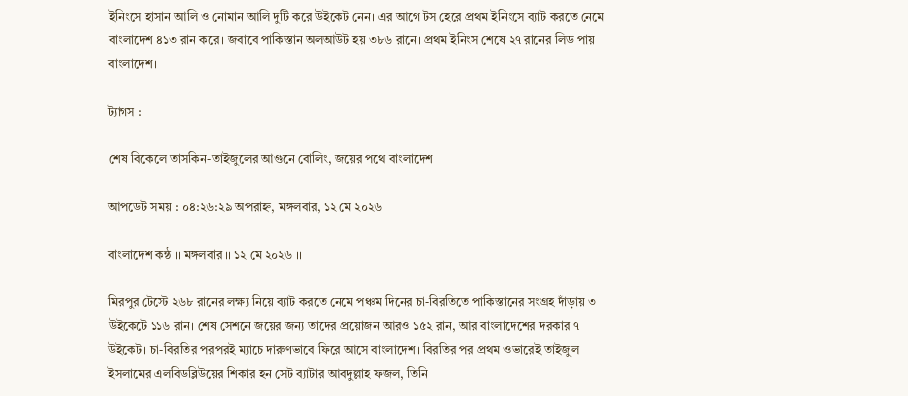ইনিংসে হাসান আলি ও নোমান আলি দুটি করে উইকেট নেন। এর আগে টস হেরে প্রথম ইনিংসে ব্যাট করতে নেমে বাংলাদেশ ৪১৩ রান করে। জবাবে পাকিস্তান অলআউট হয় ৩৮৬ রানে। প্রথম ইনিংস শেষে ২৭ রানের লিড পায় বাংলাদেশ।

ট্যাগস :

শেষ বিকেলে তাসকিন-তাইজুলের আগুনে বোলিং, জয়ের পথে বাংলাদেশ

আপডেট সময় : ০৪:২৬:২৯ অপরাহ্ন, মঙ্গলবার, ১২ মে ২০২৬

বাংলাদেশ কন্ঠ ।। মঙ্গলবার ।। ১২ মে ২০২৬ ।।

মিরপুর টেস্টে ২৬৮ রানের লক্ষ্য নিয়ে ব্যাট করতে নেমে পঞ্চম দিনের চা-বিরতিতে পাকিস্তানের সংগ্রহ দাঁড়ায় ৩ উইকেটে ১১৬ রান। শেষ সেশনে জয়ের জন্য তাদের প্রয়োজন আরও ১৫২ রান, আর বাংলাদেশের দরকার ৭ উইকেট। চা-বিরতির পরপরই ম্যাচে দারুণভাবে ফিরে আসে বাংলাদেশ। বিরতির পর প্রথম ওভারেই তাইজুল ইসলামের এলবিডব্লিউয়ের শিকার হন সেট ব্যাটার আবদুল্লাহ ফজল, তিনি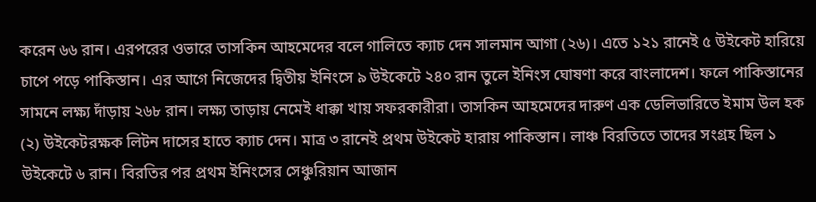করেন ৬৬ রান। এরপরের ওভারে তাসকিন আহমেদের বলে গালিতে ক্যাচ দেন সালমান আগা (২৬)। এতে ১২১ রানেই ৫ উইকেট হারিয়ে চাপে পড়ে পাকিস্তান। এর আগে নিজেদের দ্বিতীয় ইনিংসে ৯ উইকেটে ২৪০ রান তুলে ইনিংস ঘোষণা করে বাংলাদেশ। ফলে পাকিস্তানের সামনে লক্ষ্য দাঁড়ায় ২৬৮ রান। লক্ষ্য তাড়ায় নেমেই ধাক্কা খায় সফরকারীরা। তাসকিন আহমেদের দারুণ এক ডেলিভারিতে ইমাম উল হক (২) উইকেটরক্ষক লিটন দাসের হাতে ক্যাচ দেন। মাত্র ৩ রানেই প্রথম উইকেট হারায় পাকিস্তান। লাঞ্চ বিরতিতে তাদের সংগ্রহ ছিল ১ উইকেটে ৬ রান। বিরতির পর প্রথম ইনিংসের সেঞ্চুরিয়ান আজান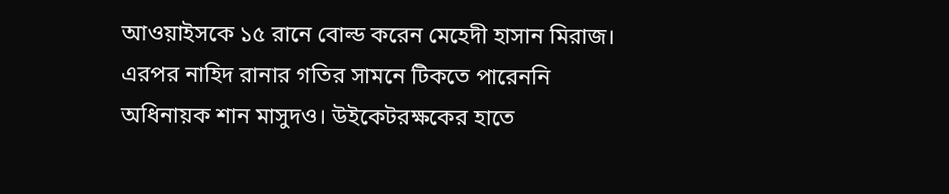আওয়াইসকে ১৫ রানে বোল্ড করেন মেহেদী হাসান মিরাজ। এরপর নাহিদ রানার গতির সামনে টিকতে পারেননি অধিনায়ক শান মাসুদও। উইকেটরক্ষকের হাতে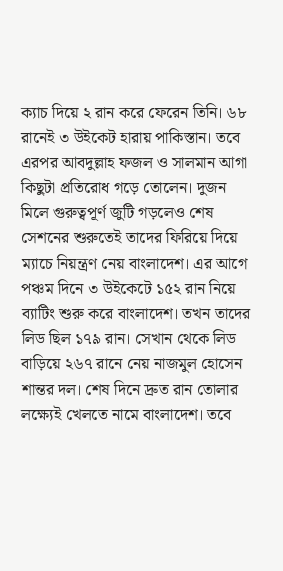ক্যাচ দিয়ে ২ রান করে ফেরেন তিনি। ৬৮ রানেই ৩ উইকেট হারায় পাকিস্তান। তবে এরপর আবদুল্লাহ ফজল ও সালমান আগা কিছুটা প্রতিরোধ গড়ে তোলেন। দুজন মিলে গুরুত্বপূর্ণ জুটি গড়লেও শেষ সেশনের শুরুতেই তাদের ফিরিয়ে দিয়ে ম্যাচে নিয়ন্ত্রণ নেয় বাংলাদেশ। এর আগে পঞ্চম দিনে ৩ উইকেটে ১৫২ রান নিয়ে ব্যাটিং শুরু করে বাংলাদেশ। তখন তাদের লিড ছিল ১৭৯ রান। সেখান থেকে লিড বাড়িয়ে ২৬৭ রানে নেয় নাজমুল হোসেন শান্তর দল। শেষ দিনে দ্রুত রান তোলার লক্ষ্যেই খেলতে নামে বাংলাদেশ। তবে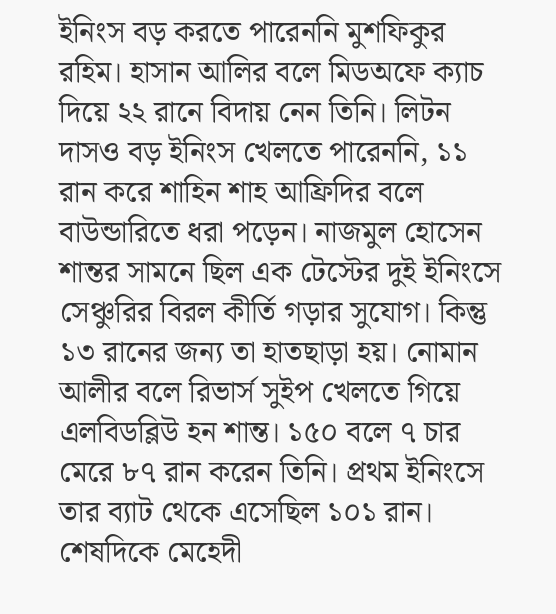ইনিংস বড় করতে পারেননি মুশফিকুর রহিম। হাসান আলির বলে মিডঅফে ক্যাচ দিয়ে ২২ রানে বিদায় নেন তিনি। লিটন দাসও বড় ইনিংস খেলতে পারেননি, ১১ রান করে শাহিন শাহ আফ্রিদির বলে বাউন্ডারিতে ধরা পড়েন। নাজমুল হোসেন শান্তর সামনে ছিল এক টেস্টের দুই ইনিংসে সেঞ্চুরির বিরল কীর্তি গড়ার সুযোগ। কিন্তু ১৩ রানের জন্য তা হাতছাড়া হয়। নোমান আলীর বলে রিভার্স সুইপ খেলতে গিয়ে এলবিডব্লিউ হন শান্ত। ১৫০ বলে ৭ চার মেরে ৮৭ রান করেন তিনি। প্রথম ইনিংসে তার ব্যাট থেকে এসেছিল ১০১ রান। শেষদিকে মেহেদী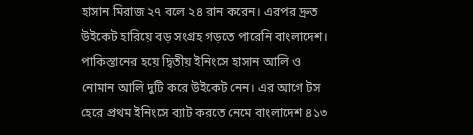হাসান মিরাজ ২৭ বলে ২৪ রান করেন। এরপর দ্রুত উইকেট হারিয়ে বড় সংগ্রহ গড়তে পারেনি বাংলাদেশ। পাকিস্তানের হয়ে দ্বিতীয় ইনিংসে হাসান আলি ও নোমান আলি দুটি করে উইকেট নেন। এর আগে টস হেরে প্রথম ইনিংসে ব্যাট করতে নেমে বাংলাদেশ ৪১৩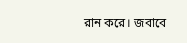রান করে। জবাবে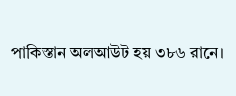পাকিস্তান অলআউট হয় ৩৮৬ রানে।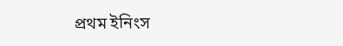প্রথম ইনিংস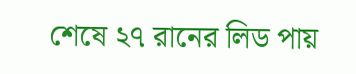শেষে ২৭ রানের লিড পায়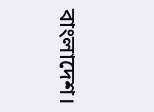বাংলাদেশ।